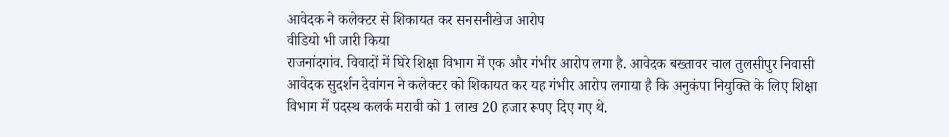आवेदक ने कलेक्टर से शिकायत कर सनसनीखेज आरोप
वीडियो भी जारी किया
राजनांदगांव. विवादों में घिरे शिक्षा विभाग में एक और गंभीर आरोप लगा है. आवेदक बख्तावर चाल तुलसीपुर निवासी आवेदक सुदर्शन देवांगन ने कलेक्टर को शिकायत कर यह गंभीर आरोप लगाया है कि अनुकंपा नियुक्ति के लिए शिक्षा विभाग में पदस्थ कलर्क मरावी को 1 लाख 20 हजार रूपए दिए गए थे.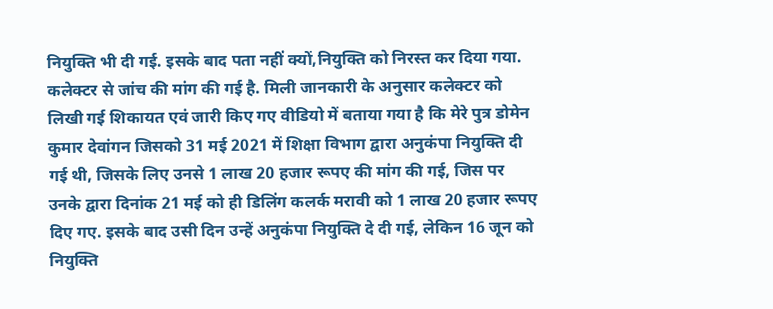नियुक्ति भी दी गई. इसके बाद पता नहीं क्यों,नियुक्ति को निरस्त कर दिया गया. कलेक्टर से जांच की मांग की गई है. मिली जानकारी के अनुसार कलेक्टर को लिखी गई शिकायत एवं जारी किए गए वीडियो में बताया गया है कि मेरे पुत्र डोमेन कुमार देवांगन जिसको 31 मई 2021 में शिक्षा विभाग द्वारा अनुकंपा नियुक्ति दी गई थी, जिसके लिए उनसे 1 लाख 20 हजार रूपए की मांग की गई, जिस पर उनके द्वारा दिनांक 21 मई को ही डिलिंग कलर्क मरावी को 1 लाख 20 हजार रूपए दिए गए. इसके बाद उसी दिन उन्हें अनुकंपा नियुक्ति दे दी गई, लेकिन 16 जून को नियुक्ति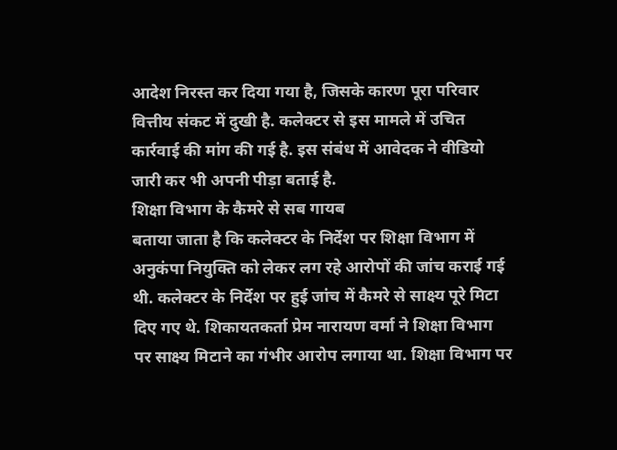आदेश निरस्त कर दिया गया है, जिसके कारण पूरा परिवार वित्तीय संकट में दुखी है. कलेक्टर से इस मामले में उचित कार्रवाई की मांग की गई है. इस संबंध में आवेदक ने वीडियो जारी कर भी अपनी पीड़ा बताई है.
शिक्षा विभाग के कैमरे से सब गायब
बताया जाता है कि कलेक्टर के निर्देश पर शिक्षा विभाग में अनुकंपा नियुक्ति को लेकर लग रहे आरोपों की जांच कराई गई थी. कलेक्टर के निर्देश पर हुई जांच में कैमरे से साक्ष्य पूरे मिटा दिए गए थे. शिकायतकर्ता प्रेम नारायण वर्मा ने शिक्षा विभाग पर साक्ष्य मिटाने का गंभीर आरोप लगाया था. शिक्षा विभाग पर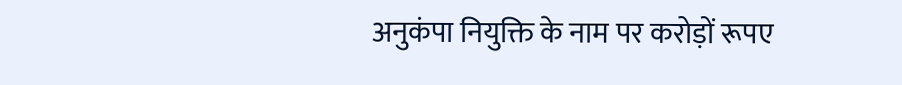अनुकंपा नियुक्ति के नाम पर करोड़ों रूपए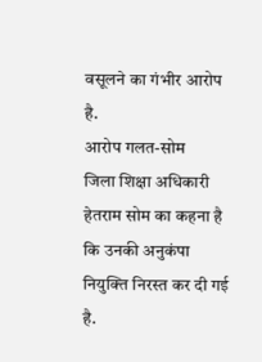वसूलने का गंभीर आरोप है.
आरोप गलत-सोम
जिला शिक्षा अधिकारी हेतराम सोम का कहना है कि उनकी अनुकंपा नियुक्ति निरस्त कर दी गई है.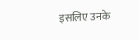इसलिए उनके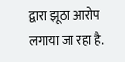द्वारा झूठा आरोप लगाया जा रहा है.